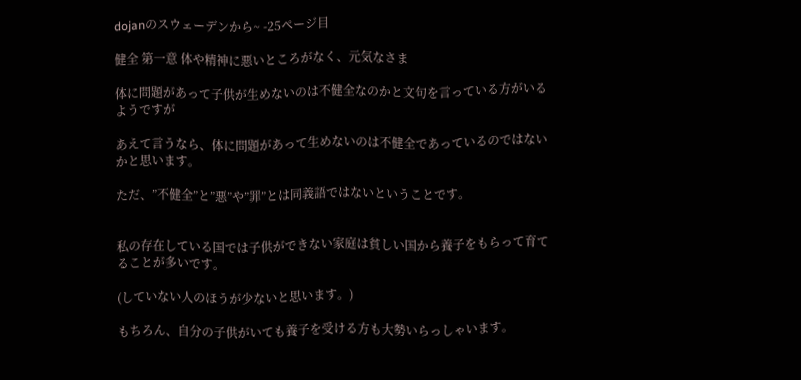dojanのスウェーデンから~ -25ページ目

健全 第一意 体や精神に悪いところがなく、元気なさま

体に問題があって子供が生めないのは不健全なのかと文句を言っている方がいるようですが

あえて言うなら、体に問題があって生めないのは不健全であっているのではないかと思います。

ただ、”不健全”と”悪”や”罪”とは同義語ではないということです。


私の存在している国では子供ができない家庭は貧しい国から養子をもらって育てることが多いです。

(していない人のほうが少ないと思います。)

もちろん、自分の子供がいても養子を受ける方も大勢いらっしゃいます。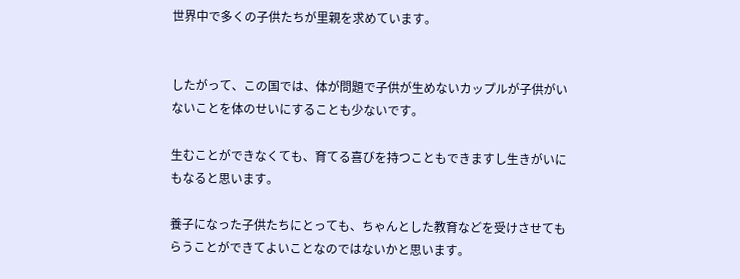世界中で多くの子供たちが里親を求めています。


したがって、この国では、体が問題で子供が生めないカップルが子供がいないことを体のせいにすることも少ないです。

生むことができなくても、育てる喜びを持つこともできますし生きがいにもなると思います。

養子になった子供たちにとっても、ちゃんとした教育などを受けさせてもらうことができてよいことなのではないかと思います。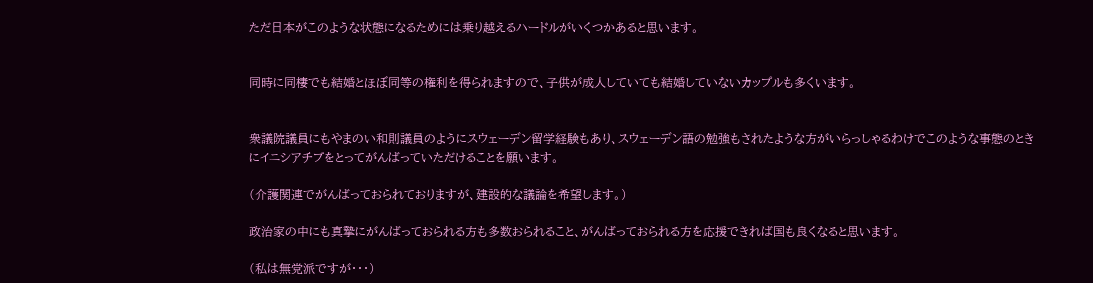ただ日本がこのような状態になるためには乗り越えるハードルがいくつかあると思います。


同時に同棲でも結婚とほぼ同等の権利を得られますので、子供が成人していても結婚していないカップルも多くいます。


衆議院議員にもやまのい和則議員のようにスウェーデン留学経験もあり、スウェーデン語の勉強もされたような方がいらっしゃるわけでこのような事態のときにイニシアチブをとってがんばっていただけることを願います。

(介護関連でがんばっておられておりますが、建設的な議論を希望します。)

政治家の中にも真摯にがんばっておられる方も多数おられること、がんばっておられる方を応援できれば国も良くなると思います。

(私は無党派ですが・・・)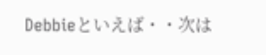Debbieといえば・・次は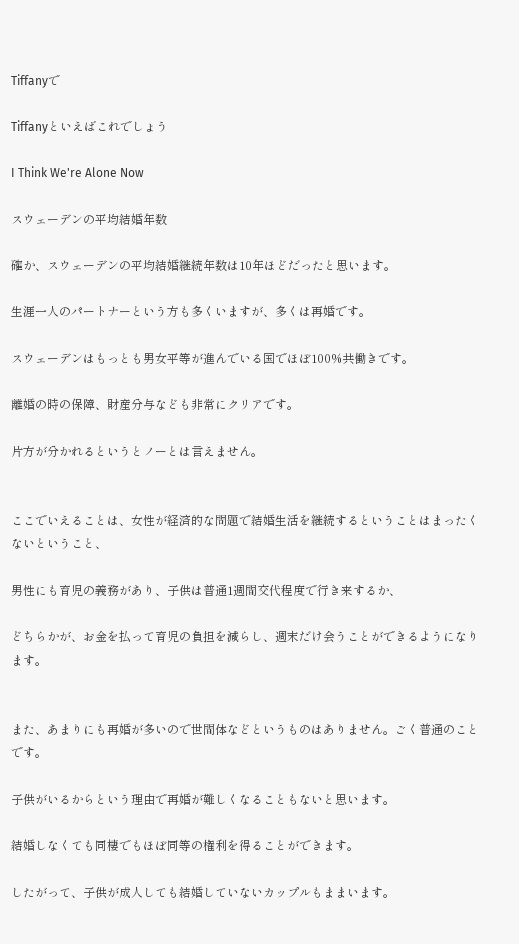Tiffanyで

Tiffanyといえばこれでしょう

I Think We're Alone Now

スウェーデンの平均結婚年数

確か、スウェーデンの平均結婚継続年数は10年ほどだったと思います。

生涯一人のパートナーという方も多くいますが、多くは再婚です。

スウェーデンはもっとも男女平等が進んでいる国でほぼ100%共働きです。

離婚の時の保障、財産分与なども非常にクリアです。

片方が分かれるというとノーとは言えません。


ここでいえることは、女性が経済的な問題で結婚生活を継続するということはまったくないということ、

男性にも育児の義務があり、子供は普通1週間交代程度で行き来するか、

どちらかが、お金を払って育児の負担を減らし、週末だけ会うことができるようになります。


また、あまりにも再婚が多いので世間体などというものはありません。ごく普通のことです。

子供がいるからという理由で再婚が難しくなることもないと思います。

結婚しなくても同棲でもほぼ同等の権利を得ることができます。

したがって、子供が成人しても結婚していないカップルもままいます。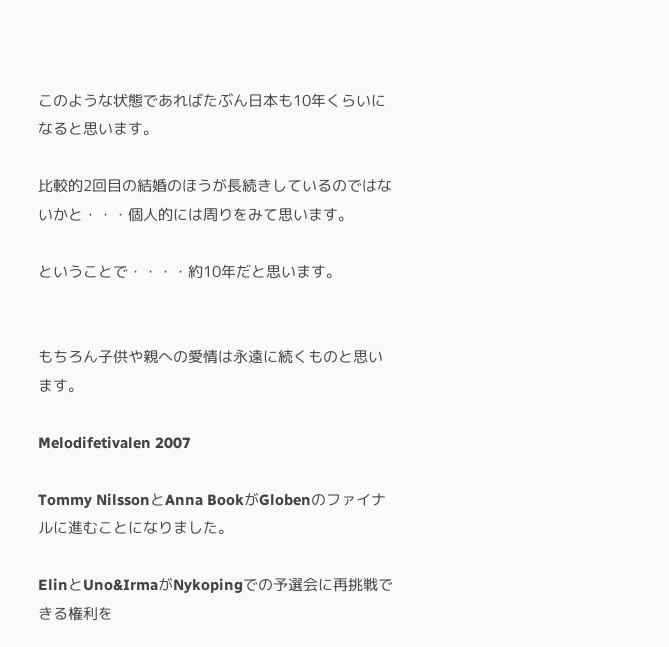このような状態であればたぶん日本も10年くらいになると思います。

比較的2回目の結婚のほうが長続きしているのではないかと・・・個人的には周りをみて思います。

ということで・・・・約10年だと思います。


もちろん子供や親への愛情は永遠に続くものと思います。

Melodifetivalen 2007

Tommy NilssonとAnna BookがGlobenのファイナルに進むことになりました。

ElinとUno&IrmaがNykopingでの予選会に再挑戦できる権利を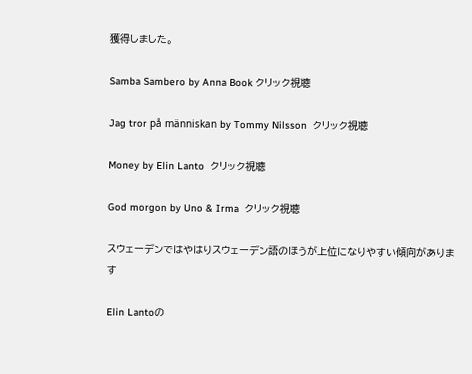獲得しました。

Samba Sambero by Anna Book クリック視聴

Jag tror på människan by Tommy Nilsson  クリック視聴

Money by Elin Lanto  クリック視聴

God morgon by Uno & Irma  クリック視聴

スウェーデンではやはりスウェーデン語のほうが上位になりやすい傾向があります

Elin Lantoの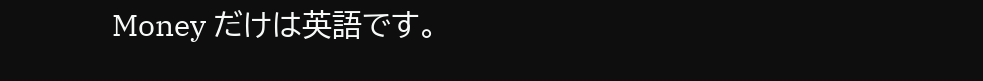Money だけは英語です。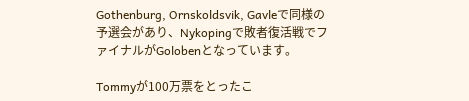Gothenburg, Ornskoldsvik, Gavleで同様の予選会があり、Nykopingで敗者復活戦でファイナルがGolobenとなっています。

Tommyが100万票をとったこ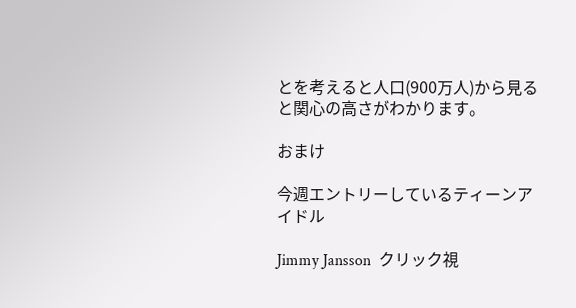とを考えると人口(900万人)から見ると関心の高さがわかります。

おまけ

今週エントリーしているティーンアイドル

Jimmy Jansson  クリック視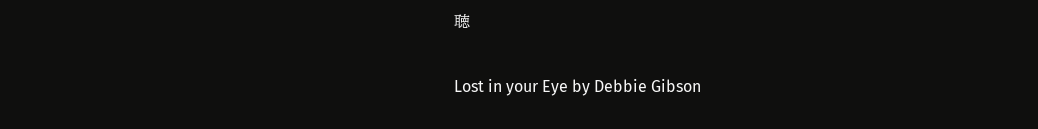聴

Lost in your Eye by Debbie Gibson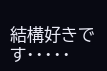結構好きです・・・・・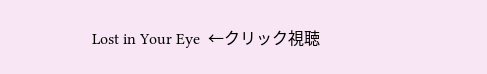Lost in Your Eye  ←クリック視聴